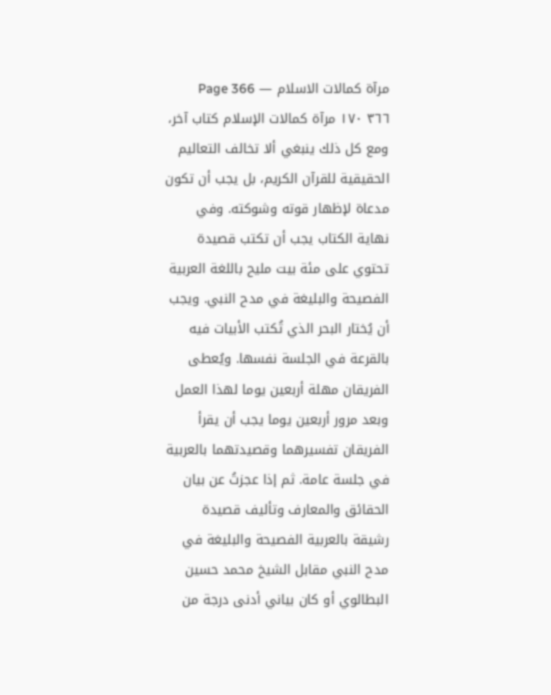مرآة كمالات الاسلام — Page 366
٣٦٦ ۱۷۰ مرآة كمالات الإسلام کتاب آخر، ومع كل ذلك ينبغي ألا تخالف التعاليم الحقيقية للقرآن الكريم، بل يجب أن تكون مدعاة لإظهار قوته وشوكته. وفي نهاية الكتاب يجب أن تكتب قصيدة تحتوي على مئة بيت مليح باللغة العربية الفصيحة والبليغة في مدح النبي. ويجب أن يُختار البحر الذي تُكتب الأبيات فيه بالقرعة في الجلسة نفسها. ويُعطى الفريقان مهلة أربعين يوما لهذا العمل وبعد مرور أربعين يوما يجب أن يقرأ الفريقان تفسيرهما وقصيدتهما بالعربية في جلسة عامة. ثم إذا عجزتُ عن بيان الحقائق والمعارف وتأليف قصيدة رشيقة بالعربية الفصيحة والبليغة في مدح النبي مقابل الشيخ محمد حسين البطالوي أو كان بياني أدنى درجة من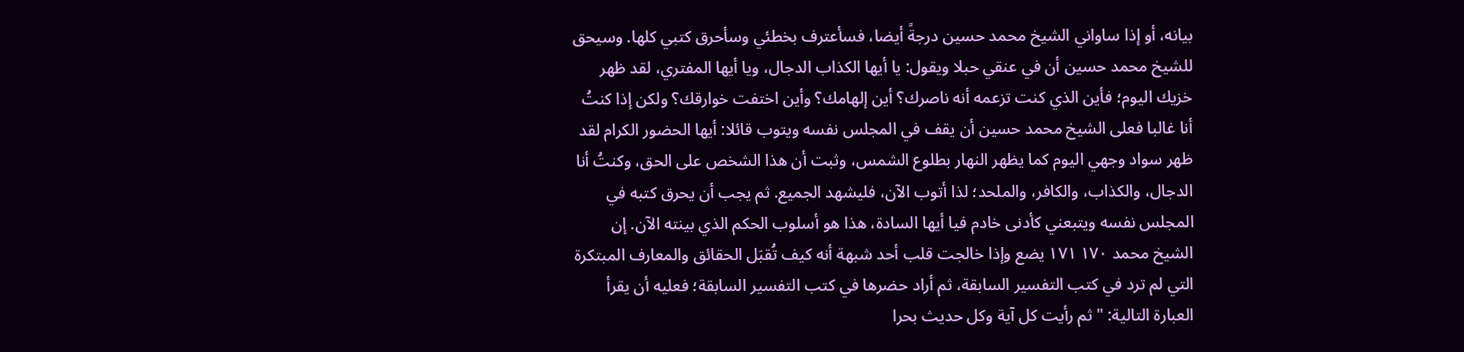بيانه، أو إذا ساواني الشيخ محمد حسين درجةً أيضا، فسأعترف بخطئي وسأحرق كتبي كلها. وسيحق للشيخ محمد حسين أن في عنقي حبلا ويقول: يا أيها الكذاب الدجال، ويا أيها المفتري، لقد ظهر خزيك اليوم؛ فأين الذي كنت تزعمه أنه ناصرك؟ أين إلهامك؟ وأين اختفت خوارقك؟ ولكن إذا كنتُ أنا غالبا فعلى الشيخ محمد حسين أن يقف في المجلس نفسه ويتوب قائلا: أيها الحضور الكرام لقد ظهر سواد وجهي اليوم كما يظهر النهار بطلوع الشمس، وثبت أن هذا الشخص على الحق، وكنتُ أنا الدجال، والكذاب، والكافر، والملحد؛ لذا أتوب الآن، فليشهد الجميع. ثم يجب أن يحرق كتبه في المجلس نفسه ويتبعني كأدنى خادم فيا أيها السادة، هذا هو أسلوب الحكم الذي بينته الآن. إن الشيخ محمد ۱۷۰ ۱۷۱ يضع وإذا خالجت قلب أحد شبهة أنه كيف تُقبَل الحقائق والمعارف المبتكرة التي لم ترد في كتب التفسير السابقة، ثم أراد حضرها في كتب التفسير السابقة؛ فعليه أن يقرأ العبارة التالية: "ثم رأيت كل آية وكل حديث بحرا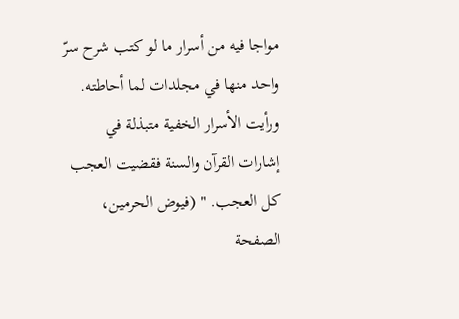مواجا فيه من أسرار ما لو كتب شرح سرّ واحد منها في مجلدات لما أحاطته. ورأيت الأسرار الخفية متبذلة في إشارات القرآن والسنة فقضيت العجب كل العجب. " (فيوض الحرمين، الصفحة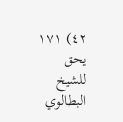٤٢) ۱۷۱ يحق للشيخ البطالوي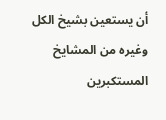أن يستعين بشيخ الكل وغيره من المشايخ المستكبرين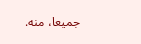جميعا، منه.